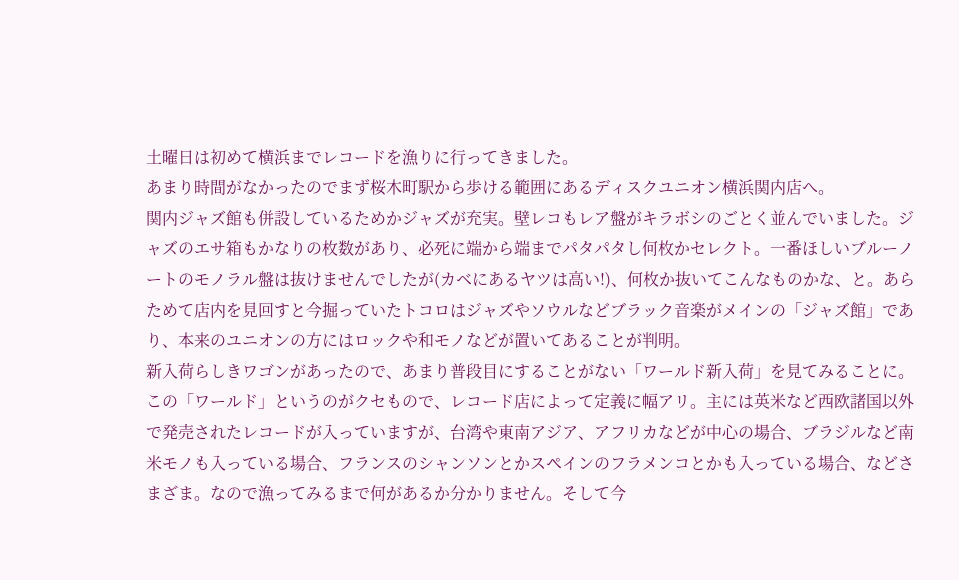土曜日は初めて横浜までレコードを漁りに行ってきました。
あまり時間がなかったのでまず桜木町駅から歩ける範囲にあるディスクユニオン横浜関内店へ。
関内ジャズ館も併設しているためかジャズが充実。壁レコもレア盤がキラボシのごとく並んでいました。ジャズのエサ箱もかなりの枚数があり、必死に端から端までパタパタし何枚かセレクト。一番ほしいブルーノートのモノラル盤は抜けませんでしたが(カベにあるヤツは高い!)、何枚か抜いてこんなものかな、と。あらためて店内を見回すと今掘っていたトコロはジャズやソウルなどブラック音楽がメインの「ジャズ館」であり、本来のユニオンの方にはロックや和モノなどが置いてあることが判明。
新入荷らしきワゴンがあったので、あまり普段目にすることがない「ワールド新入荷」を見てみることに。この「ワールド」というのがクセもので、レコード店によって定義に幅アリ。主には英米など西欧諸国以外で発売されたレコードが入っていますが、台湾や東南アジア、アフリカなどが中心の場合、ブラジルなど南米モノも入っている場合、フランスのシャンソンとかスペインのフラメンコとかも入っている場合、などさまざま。なので漁ってみるまで何があるか分かりません。そして今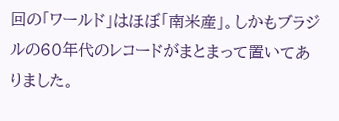回の「ワールド」はほぼ「南米産」。しかもブラジルの60年代のレコードがまとまって置いてありました。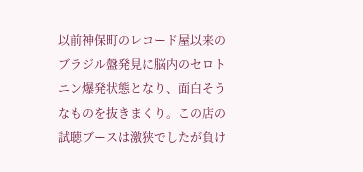以前神保町のレコード屋以来のブラジル盤発見に脳内のセロトニン爆発状態となり、面白そうなものを抜きまくり。この店の試聴ブースは激狭でしたが負け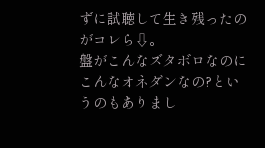ずに試聴して生き残ったのがコレら⇩。
盤がこんなズタボロなのにこんなオネダンなの?というのもありまし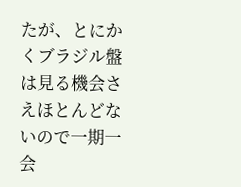たが、とにかくブラジル盤は見る機会さえほとんどないので一期一会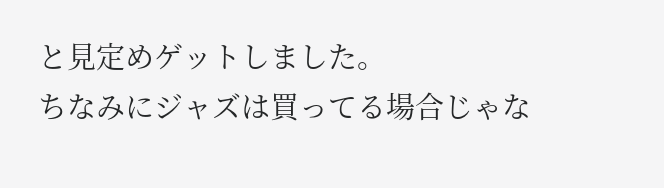と見定めゲットしました。
ちなみにジャズは買ってる場合じゃな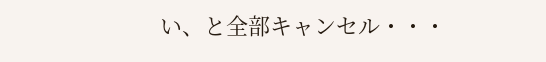い、と全部キャンセル・・・